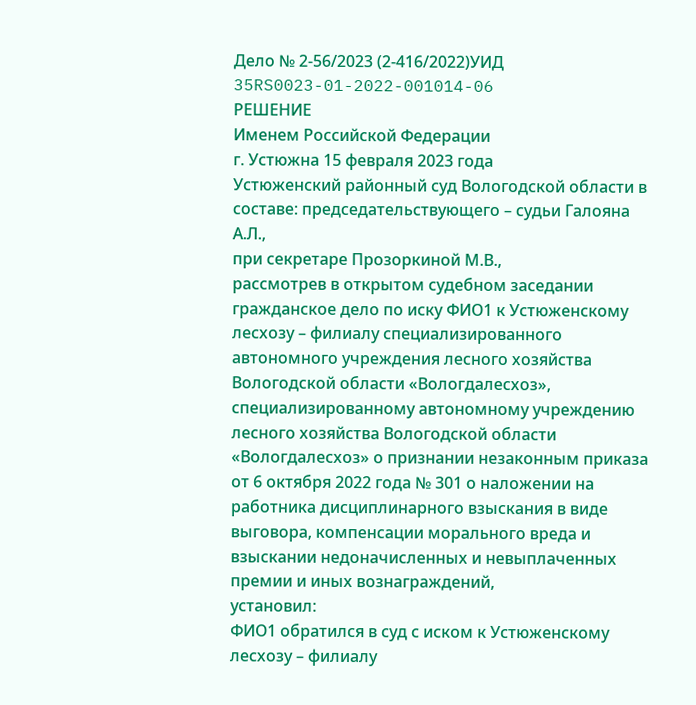Дело № 2-56/2023 (2-416/2022)УИД 35RS0023-01-2022-001014-06
РЕШЕНИЕ
Именем Российской Федерации
г. Устюжна 15 февраля 2023 года
Устюженский районный суд Вологодской области в составе: председательствующего – судьи Галояна А.Л.,
при секретаре Прозоркиной М.В.,
рассмотрев в открытом судебном заседании гражданское дело по иску ФИО1 к Устюженскому лесхозу – филиалу специализированного автономного учреждения лесного хозяйства Вологодской области «Вологдалесхоз», специализированному автономному учреждению лесного хозяйства Вологодской области «Вологдалесхоз» о признании незаконным приказа от 6 октября 2022 года № 301 о наложении на работника дисциплинарного взыскания в виде выговора, компенсации морального вреда и взыскании недоначисленных и невыплаченных премии и иных вознаграждений,
установил:
ФИО1 обратился в суд с иском к Устюженскому лесхозу – филиалу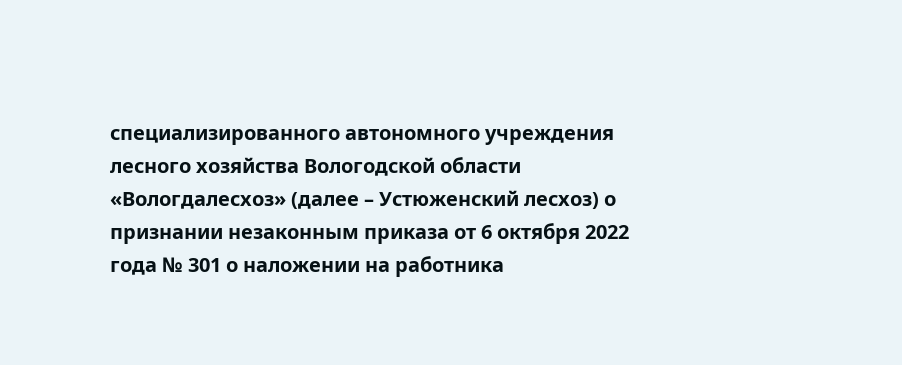специализированного автономного учреждения лесного хозяйства Вологодской области «Вологдалесхоз» (далее – Устюженский лесхоз) о признании незаконным приказа от 6 октября 2022 года № 301 о наложении на работника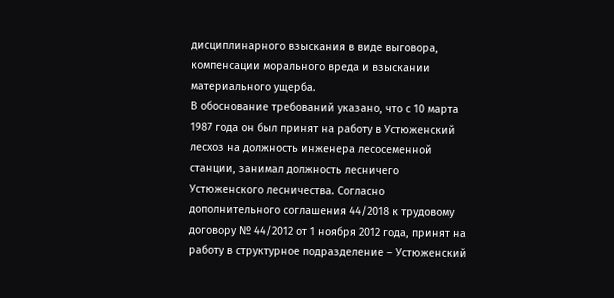дисциплинарного взыскания в виде выговора, компенсации морального вреда и взыскании материального ущерба.
В обоснование требований указано, что с 10 марта 1987 года он был принят на работу в Устюженский лесхоз на должность инженера лесосеменной станции, занимал должность лесничего Устюженского лесничества. Согласно дополнительного соглашения 44/2018 к трудовому договору № 44/2012 от 1 ноября 2012 года, принят на работу в структурное подразделение – Устюженский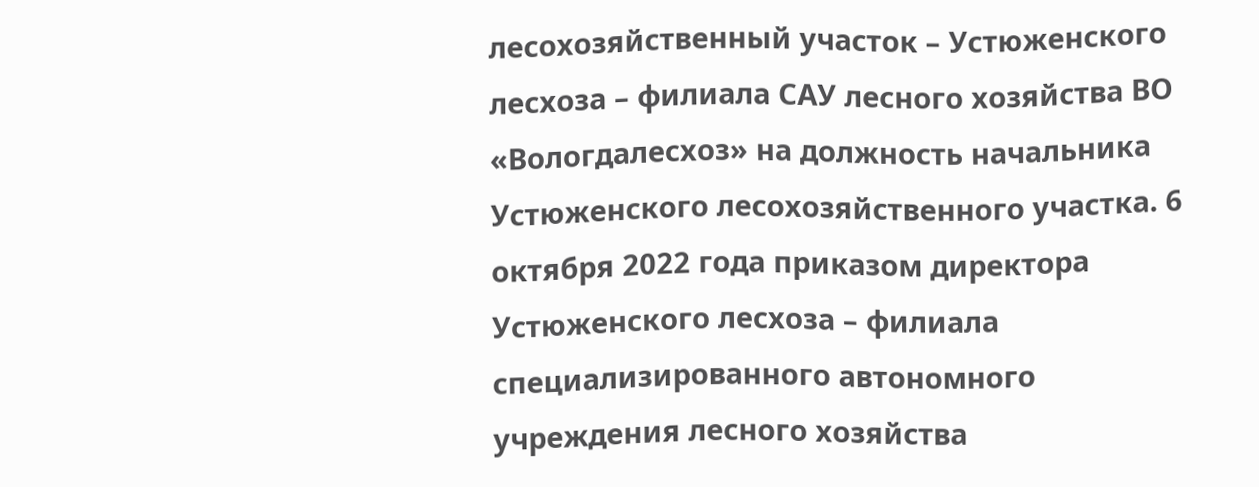лесохозяйственный участок – Устюженского лесхоза – филиала САУ лесного хозяйства ВО «Вологдалесхоз» на должность начальника Устюженского лесохозяйственного участка. 6 октября 2022 года приказом директора Устюженского лесхоза – филиала специализированного автономного учреждения лесного хозяйства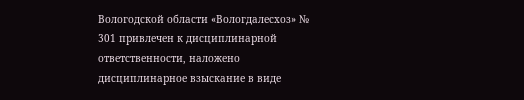Вологодской области «Вологдалесхоз» № 301 привлечен к дисциплинарной ответственности, наложено дисциплинарное взыскание в виде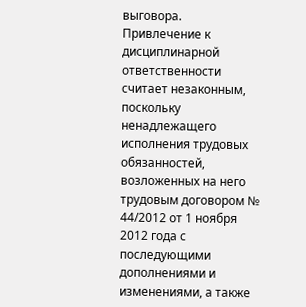выговора.
Привлечение к дисциплинарной ответственности считает незаконным, поскольку ненадлежащего исполнения трудовых обязанностей, возложенных на него трудовым договором № 44/2012 от 1 ноября 2012 года с последующими дополнениями и изменениями, а также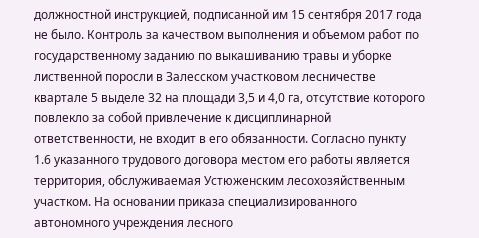должностной инструкцией, подписанной им 15 сентября 2017 года не было. Контроль за качеством выполнения и объемом работ по государственному заданию по выкашиванию травы и уборке лиственной поросли в Залесском участковом лесничестве квартале 5 выделе 32 на площади 3,5 и 4,0 га, отсутствие которого повлекло за собой привлечение к дисциплинарной ответственности, не входит в его обязанности. Согласно пункту 1.6 указанного трудового договора местом его работы является территория, обслуживаемая Устюженским лесохозяйственным участком. На основании приказа специализированного автономного учреждения лесного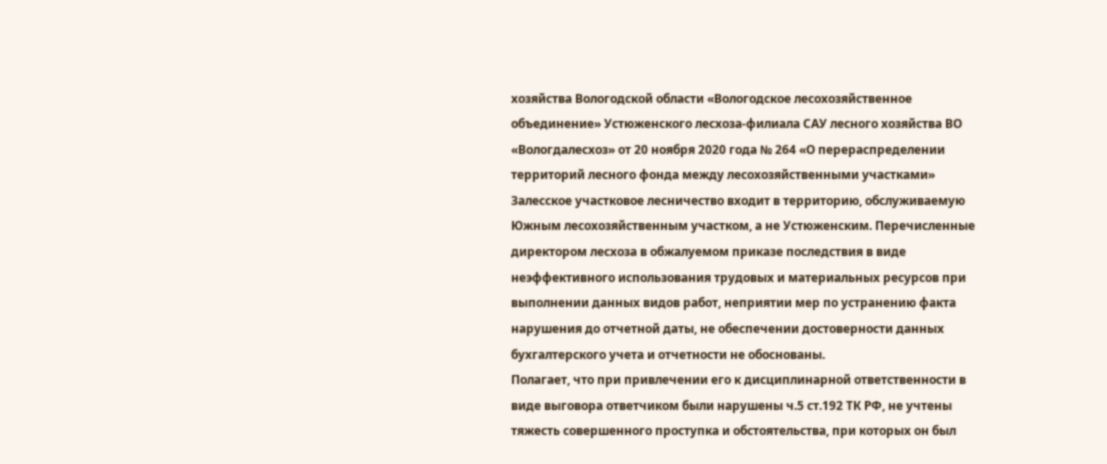хозяйства Вологодской области «Вологодское лесохозяйственное объединение» Устюженского лесхоза-филиала САУ лесного хозяйства ВО «Вологдалесхоз» от 20 ноября 2020 года № 264 «О перераспределении территорий лесного фонда между лесохозяйственными участками» Залесское участковое лесничество входит в территорию, обслуживаемую Южным лесохозяйственным участком, а не Устюженским. Перечисленные директором лесхоза в обжалуемом приказе последствия в виде неэффективного использования трудовых и материальных ресурсов при выполнении данных видов работ, неприятии мер по устранению факта нарушения до отчетной даты, не обеспечении достоверности данных бухгалтерского учета и отчетности не обоснованы.
Полагает, что при привлечении его к дисциплинарной ответственности в виде выговора ответчиком были нарушены ч.5 ст.192 ТК РФ, не учтены тяжесть совершенного проступка и обстоятельства, при которых он был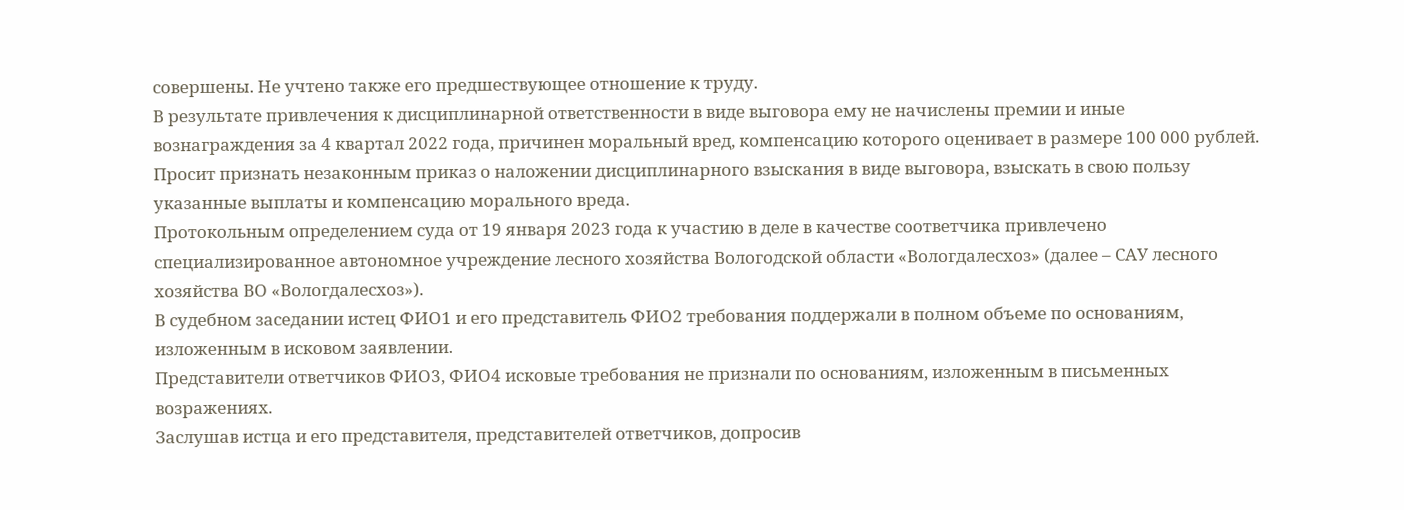совершены. Не учтено также его предшествующее отношение к труду.
В результате привлечения к дисциплинарной ответственности в виде выговора ему не начислены премии и иные вознаграждения за 4 квартал 2022 года, причинен моральный вред, компенсацию которого оценивает в размере 100 000 рублей. Просит признать незаконным приказ о наложении дисциплинарного взыскания в виде выговора, взыскать в свою пользу указанные выплаты и компенсацию морального вреда.
Протокольным определением суда от 19 января 2023 года к участию в деле в качестве соответчика привлечено специализированное автономное учреждение лесного хозяйства Вологодской области «Вологдалесхоз» (далее – САУ лесного хозяйства ВО «Вологдалесхоз»).
В судебном заседании истец ФИО1 и его представитель ФИО2 требования поддержали в полном объеме по основаниям, изложенным в исковом заявлении.
Представители ответчиков ФИО3, ФИО4 исковые требования не признали по основаниям, изложенным в письменных возражениях.
Заслушав истца и его представителя, представителей ответчиков, допросив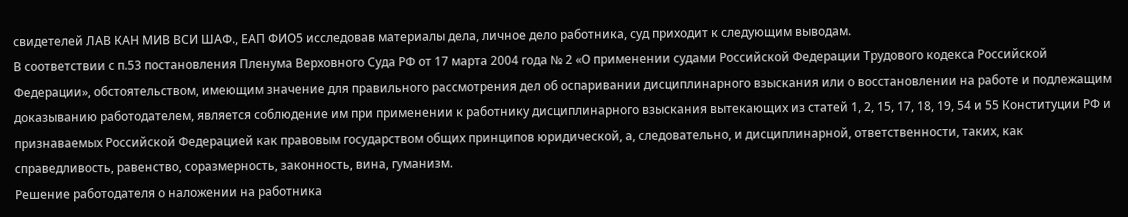свидетелей ЛАВ КАН МИВ ВСИ ШАФ., ЕАП ФИО5 исследовав материалы дела, личное дело работника, суд приходит к следующим выводам.
В соответствии с п.53 постановления Пленума Верховного Суда РФ от 17 марта 2004 года № 2 «О применении судами Российской Федерации Трудового кодекса Российской Федерации», обстоятельством, имеющим значение для правильного рассмотрения дел об оспаривании дисциплинарного взыскания или о восстановлении на работе и подлежащим доказыванию работодателем, является соблюдение им при применении к работнику дисциплинарного взыскания вытекающих из статей 1, 2, 15, 17, 18, 19, 54 и 55 Конституции РФ и признаваемых Российской Федерацией как правовым государством общих принципов юридической, а, следовательно, и дисциплинарной, ответственности, таких, как справедливость, равенство, соразмерность, законность, вина, гуманизм.
Решение работодателя о наложении на работника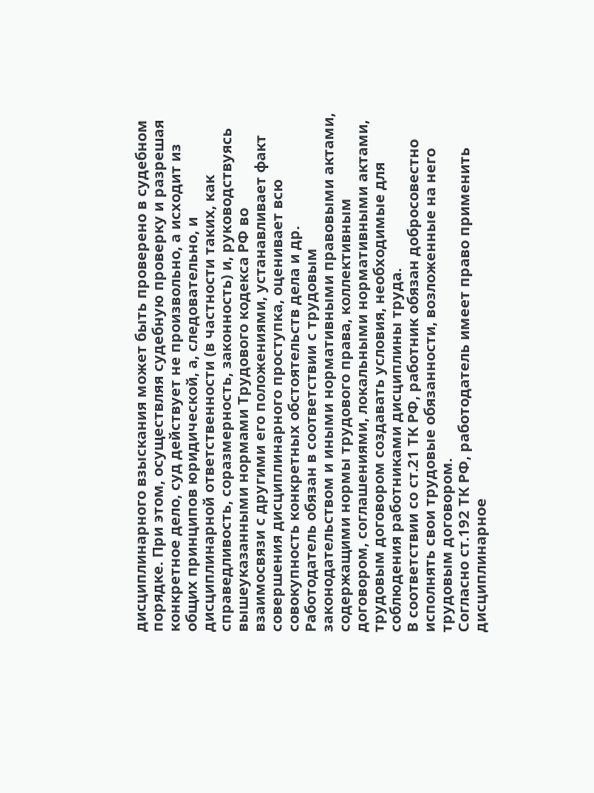дисциплинарного взыскания может быть проверено в судебном порядке. При этом, осуществляя судебную проверку и разрешая конкретное дело, суд действует не произвольно, а исходит из общих принципов юридической, а, следовательно, и дисциплинарной ответственности (в частности таких, как справедливость, соразмерность, законность) и, руководствуясь вышеуказанными нормами Трудового кодекса РФ во взаимосвязи с другими его положениями, устанавливает факт совершения дисциплинарного проступка, оценивает всю совокупность конкретных обстоятельств дела и др.
Работодатель обязан в соответствии с трудовым законодательством и иными нормативными правовыми актами, содержащими нормы трудового права, коллективным договором, соглашениями, локальными нормативными актами, трудовым договором создавать условия, необходимые для соблюдения работниками дисциплины труда.
В соответствии со ст.21 ТК РФ, работник обязан добросовестно исполнять свои трудовые обязанности, возложенные на него трудовым договором.
Согласно ст.192 ТК РФ, работодатель имеет право применить дисциплинарное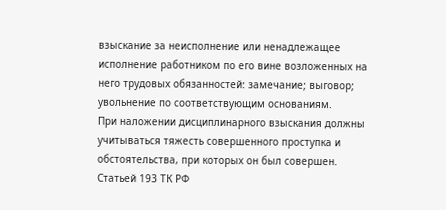взыскание за неисполнение или ненадлежащее исполнение работником по его вине возложенных на него трудовых обязанностей: замечание; выговор; увольнение по соответствующим основаниям.
При наложении дисциплинарного взыскания должны учитываться тяжесть совершенного проступка и обстоятельства, при которых он был совершен.
Статьей 193 ТК РФ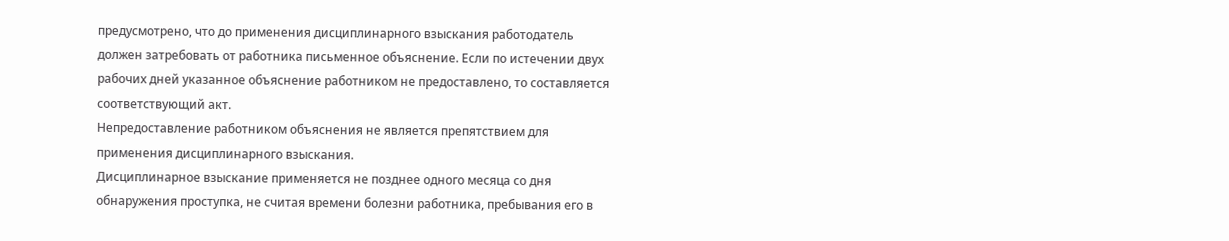предусмотрено, что до применения дисциплинарного взыскания работодатель должен затребовать от работника письменное объяснение. Если по истечении двух рабочих дней указанное объяснение работником не предоставлено, то составляется соответствующий акт.
Непредоставление работником объяснения не является препятствием для применения дисциплинарного взыскания.
Дисциплинарное взыскание применяется не позднее одного месяца со дня обнаружения проступка, не считая времени болезни работника, пребывания его в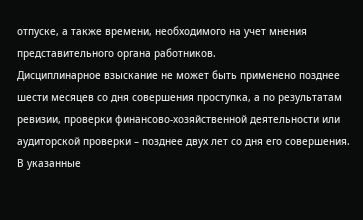отпуске, а также времени, необходимого на учет мнения представительного органа работников.
Дисциплинарное взыскание не может быть применено позднее шести месяцев со дня совершения проступка, а по результатам ревизии, проверки финансово-хозяйственной деятельности или аудиторской проверки – позднее двух лет со дня его совершения. В указанные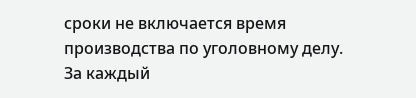сроки не включается время производства по уголовному делу.
За каждый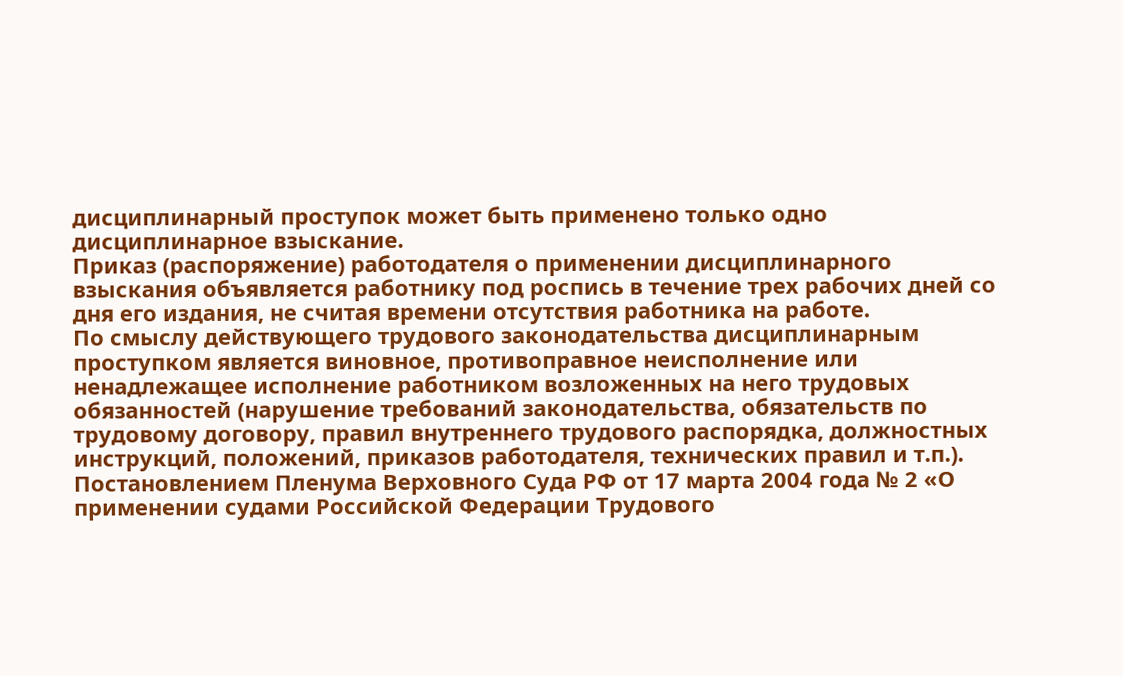дисциплинарный проступок может быть применено только одно дисциплинарное взыскание.
Приказ (распоряжение) работодателя о применении дисциплинарного взыскания объявляется работнику под роспись в течение трех рабочих дней со дня его издания, не считая времени отсутствия работника на работе.
По смыслу действующего трудового законодательства дисциплинарным проступком является виновное, противоправное неисполнение или ненадлежащее исполнение работником возложенных на него трудовых обязанностей (нарушение требований законодательства, обязательств по трудовому договору, правил внутреннего трудового распорядка, должностных инструкций, положений, приказов работодателя, технических правил и т.п.).
Постановлением Пленума Верховного Суда РФ от 17 марта 2004 года № 2 «О применении судами Российской Федерации Трудового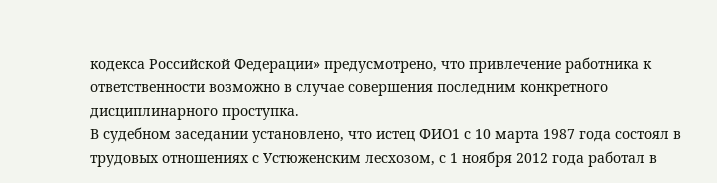кодекса Российской Федерации» предусмотрено, что привлечение работника к ответственности возможно в случае совершения последним конкретного дисциплинарного проступка.
В судебном заседании установлено, что истец ФИО1 с 10 марта 1987 года состоял в трудовых отношениях с Устюженским лесхозом, с 1 ноября 2012 года работал в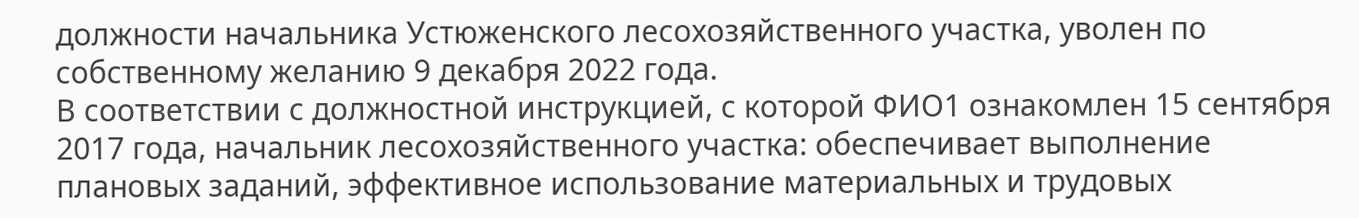должности начальника Устюженского лесохозяйственного участка, уволен по собственному желанию 9 декабря 2022 года.
В соответствии с должностной инструкцией, с которой ФИО1 ознакомлен 15 сентября 2017 года, начальник лесохозяйственного участка: обеспечивает выполнение плановых заданий, эффективное использование материальных и трудовых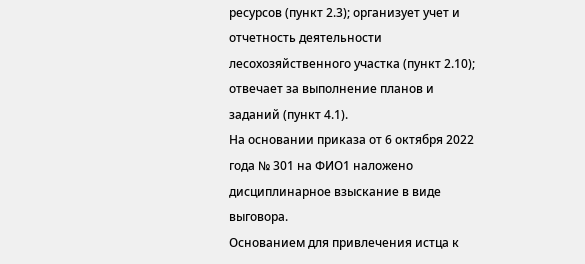ресурсов (пункт 2.3); организует учет и отчетность деятельности лесохозяйственного участка (пункт 2.10); отвечает за выполнение планов и заданий (пункт 4.1).
На основании приказа от 6 октября 2022 года № 301 на ФИО1 наложено дисциплинарное взыскание в виде выговора.
Основанием для привлечения истца к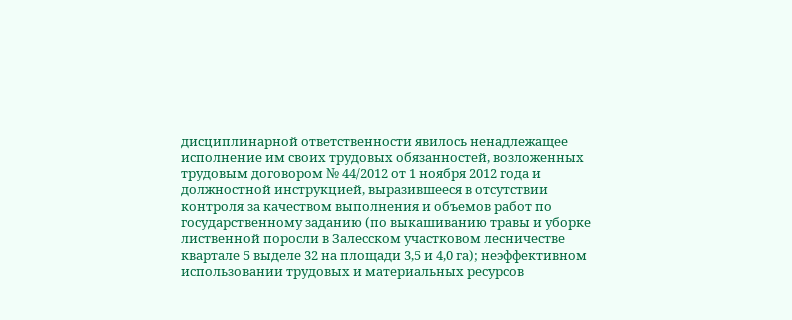дисциплинарной ответственности явилось ненадлежащее исполнение им своих трудовых обязанностей, возложенных трудовым договором № 44/2012 от 1 ноября 2012 года и должностной инструкцией, выразившееся в отсутствии контроля за качеством выполнения и объемов работ по государственному заданию (по выкашиванию травы и уборке лиственной поросли в Залесском участковом лесничестве квартале 5 выделе 32 на площади 3,5 и 4,0 га); неэффективном использовании трудовых и материальных ресурсов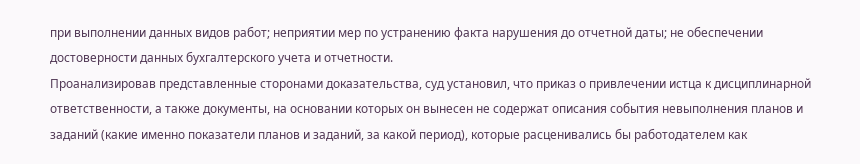при выполнении данных видов работ; неприятии мер по устранению факта нарушения до отчетной даты; не обеспечении достоверности данных бухгалтерского учета и отчетности.
Проанализировав представленные сторонами доказательства, суд установил, что приказ о привлечении истца к дисциплинарной ответственности, а также документы, на основании которых он вынесен не содержат описания события невыполнения планов и заданий (какие именно показатели планов и заданий, за какой период), которые расценивались бы работодателем как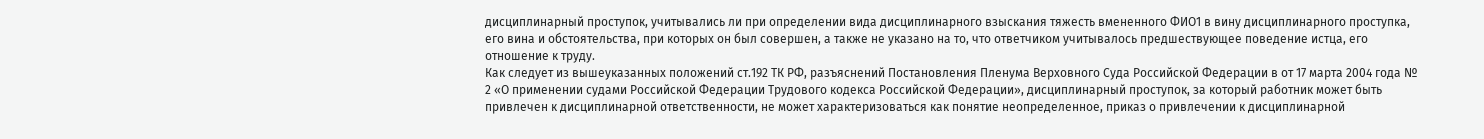дисциплинарный проступок, учитывались ли при определении вида дисциплинарного взыскания тяжесть вмененного ФИО1 в вину дисциплинарного проступка, его вина и обстоятельства, при которых он был совершен, а также не указано на то, что ответчиком учитывалось предшествующее поведение истца, его отношение к труду.
Как следует из вышеуказанных положений ст.192 ТК РФ, разъяснений Постановления Пленума Верховного Суда Российской Федерации в от 17 марта 2004 года № 2 «О применении судами Российской Федерации Трудового кодекса Российской Федерации», дисциплинарный проступок, за который работник может быть привлечен к дисциплинарной ответственности, не может характеризоваться как понятие неопределенное, приказ о привлечении к дисциплинарной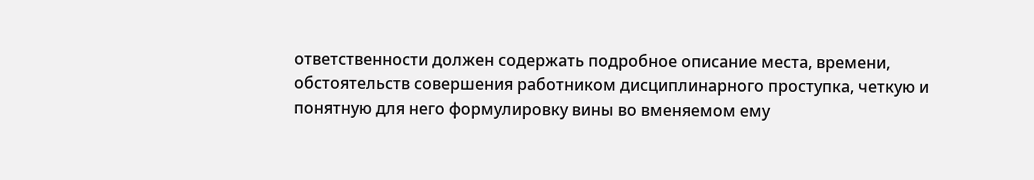ответственности должен содержать подробное описание места, времени, обстоятельств совершения работником дисциплинарного проступка, четкую и понятную для него формулировку вины во вменяемом ему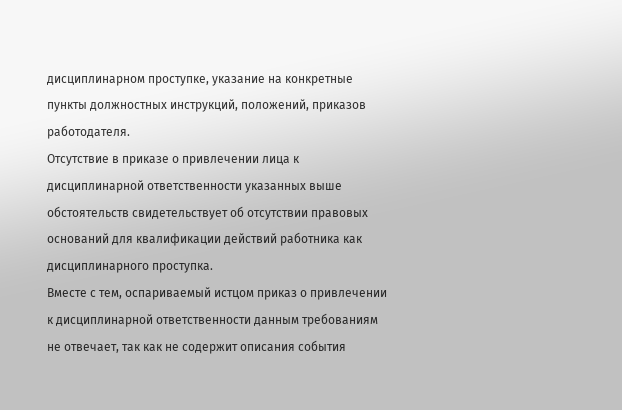дисциплинарном проступке, указание на конкретные пункты должностных инструкций, положений, приказов работодателя.
Отсутствие в приказе о привлечении лица к дисциплинарной ответственности указанных выше обстоятельств свидетельствует об отсутствии правовых оснований для квалификации действий работника как дисциплинарного проступка.
Вместе с тем, оспариваемый истцом приказ о привлечении к дисциплинарной ответственности данным требованиям не отвечает, так как не содержит описания события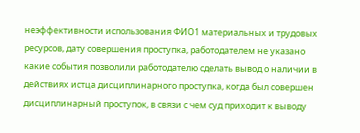неэффективности использования ФИО1 материальных и трудовых ресурсов, дату совершения проступка, работодателем не указано какие события позволили работодателю сделать вывод о наличии в действиях истца дисциплинарного проступка, когда был совершен дисциплинарный проступок, в связи с чем суд приходит к выводу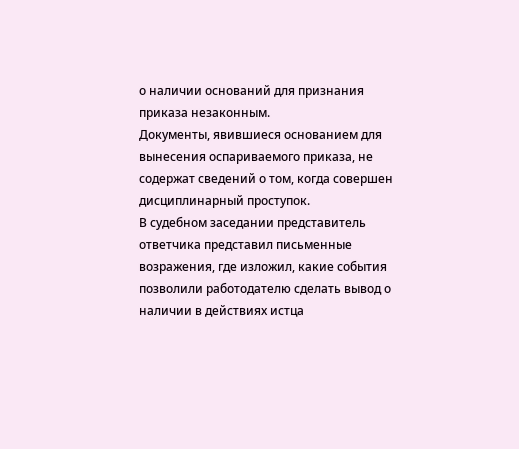о наличии оснований для признания приказа незаконным.
Документы, явившиеся основанием для вынесения оспариваемого приказа, не содержат сведений о том, когда совершен дисциплинарный проступок.
В судебном заседании представитель ответчика представил письменные возражения, где изложил, какие события позволили работодателю сделать вывод о наличии в действиях истца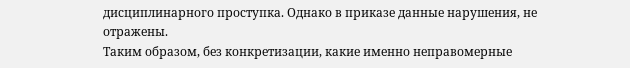дисциплинарного проступка. Однако в приказе данные нарушения, не отражены.
Таким образом, без конкретизации, какие именно неправомерные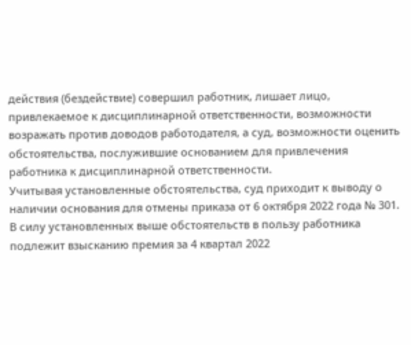действия (бездействие) совершил работник, лишает лицо, привлекаемое к дисциплинарной ответственности, возможности возражать против доводов работодателя, а суд, возможности оценить обстоятельства, послужившие основанием для привлечения работника к дисциплинарной ответственности.
Учитывая установленные обстоятельства, суд приходит к выводу о наличии основания для отмены приказа от 6 октября 2022 года № 301.
В силу установленных выше обстоятельств в пользу работника подлежит взысканию премия за 4 квартал 2022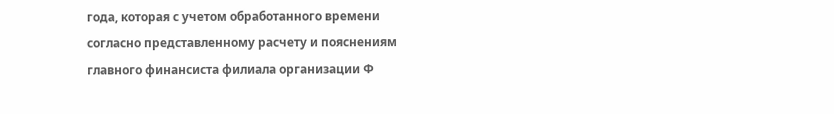года, которая с учетом обработанного времени согласно представленному расчету и пояснениям главного финансиста филиала организации Ф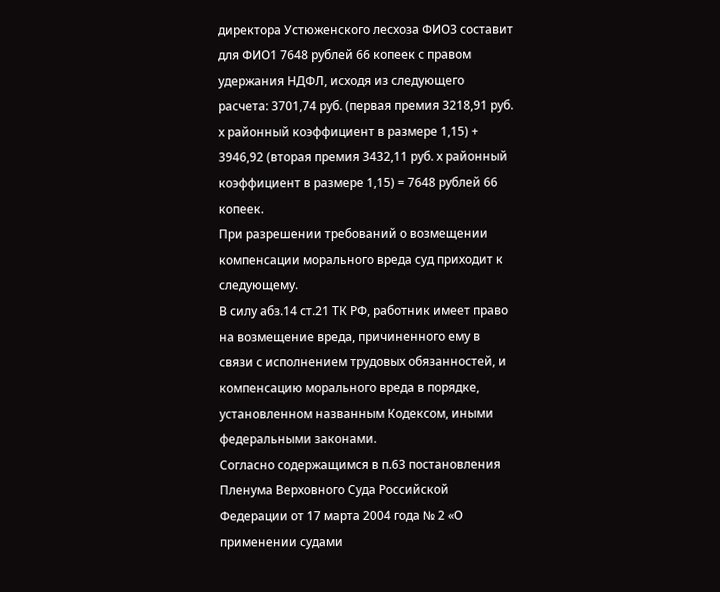директора Устюженского лесхоза ФИО3 составит для ФИО1 7648 рублей 66 копеек с правом удержания НДФЛ, исходя из следующего расчета: 3701,74 руб. (первая премия 3218,91 руб. х районный коэффициент в размере 1,15) + 3946,92 (вторая премия 3432,11 руб. х районный коэффициент в размере 1,15) = 7648 рублей 66 копеек.
При разрешении требований о возмещении компенсации морального вреда суд приходит к следующему.
В силу абз.14 ст.21 ТК РФ, работник имеет право на возмещение вреда, причиненного ему в связи с исполнением трудовых обязанностей, и компенсацию морального вреда в порядке, установленном названным Кодексом, иными федеральными законами.
Согласно содержащимся в п.63 постановления Пленума Верховного Суда Российской Федерации от 17 марта 2004 года № 2 «О применении судами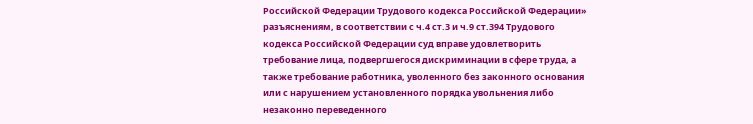Российской Федерации Трудового кодекса Российской Федерации» разъяснениям, в соответствии с ч.4 ст.3 и ч.9 ст.394 Трудового кодекса Российской Федерации суд вправе удовлетворить требование лица, подвергшегося дискриминации в сфере труда, а также требование работника, уволенного без законного основания или с нарушением установленного порядка увольнения либо незаконно переведенного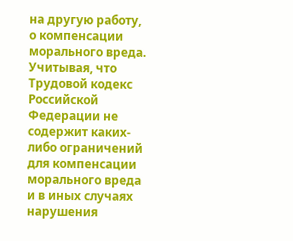на другую работу, о компенсации морального вреда.
Учитывая, что Трудовой кодекс Российской Федерации не содержит каких-либо ограничений для компенсации морального вреда и в иных случаях нарушения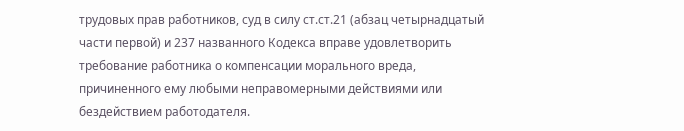трудовых прав работников, суд в силу ст.ст.21 (абзац четырнадцатый части первой) и 237 названного Кодекса вправе удовлетворить требование работника о компенсации морального вреда, причиненного ему любыми неправомерными действиями или бездействием работодателя.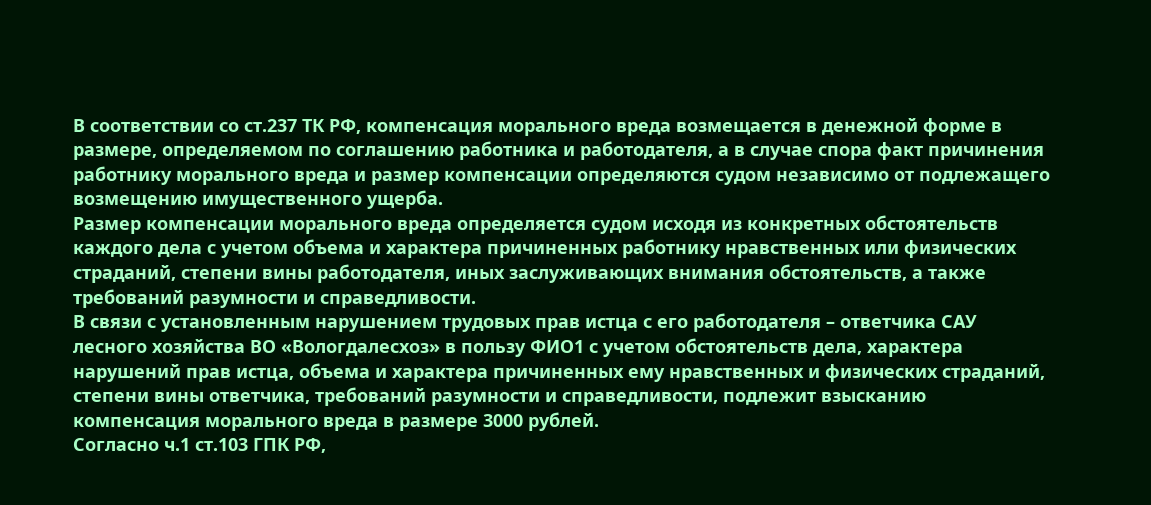В соответствии со ст.237 ТК РФ, компенсация морального вреда возмещается в денежной форме в размере, определяемом по соглашению работника и работодателя, а в случае спора факт причинения работнику морального вреда и размер компенсации определяются судом независимо от подлежащего возмещению имущественного ущерба.
Размер компенсации морального вреда определяется судом исходя из конкретных обстоятельств каждого дела с учетом объема и характера причиненных работнику нравственных или физических страданий, степени вины работодателя, иных заслуживающих внимания обстоятельств, а также требований разумности и справедливости.
В связи с установленным нарушением трудовых прав истца с его работодателя – ответчика САУ лесного хозяйства ВО «Вологдалесхоз» в пользу ФИО1 с учетом обстоятельств дела, характера нарушений прав истца, объема и характера причиненных ему нравственных и физических страданий, степени вины ответчика, требований разумности и справедливости, подлежит взысканию компенсация морального вреда в размере 3000 рублей.
Согласно ч.1 ст.103 ГПК РФ,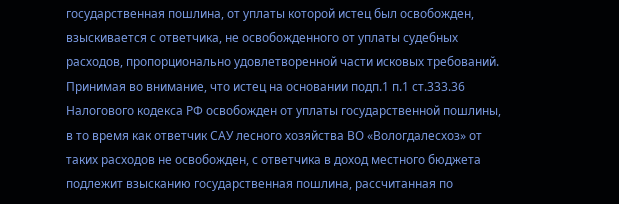государственная пошлина, от уплаты которой истец был освобожден, взыскивается с ответчика, не освобожденного от уплаты судебных расходов, пропорционально удовлетворенной части исковых требований.
Принимая во внимание, что истец на основании подп.1 п.1 ст.333.36 Налогового кодекса РФ освобожден от уплаты государственной пошлины, в то время как ответчик САУ лесного хозяйства ВО «Вологдалесхоз» от таких расходов не освобожден, с ответчика в доход местного бюджета подлежит взысканию государственная пошлина, рассчитанная по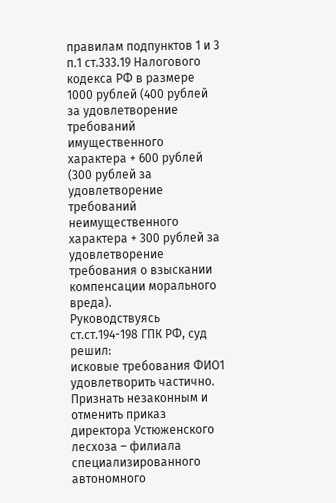правилам подпунктов 1 и 3 п.1 ст.333.19 Налогового кодекса РФ в размере 1000 рублей (400 рублей за удовлетворение требований имущественного характера + 600 рублей (300 рублей за удовлетворение требований неимущественного характера + 300 рублей за удовлетворение требования о взыскании компенсации морального вреда).
Руководствуясь ст.ст.194-198 ГПК РФ, суд
решил:
исковые требования ФИО1 удовлетворить частично.
Признать незаконным и отменить приказ директора Устюженского лесхоза – филиала специализированного автономного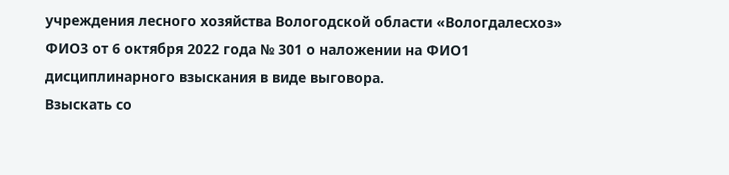учреждения лесного хозяйства Вологодской области «Вологдалесхоз» ФИО3 от 6 октября 2022 года № 301 о наложении на ФИО1 дисциплинарного взыскания в виде выговора.
Взыскать со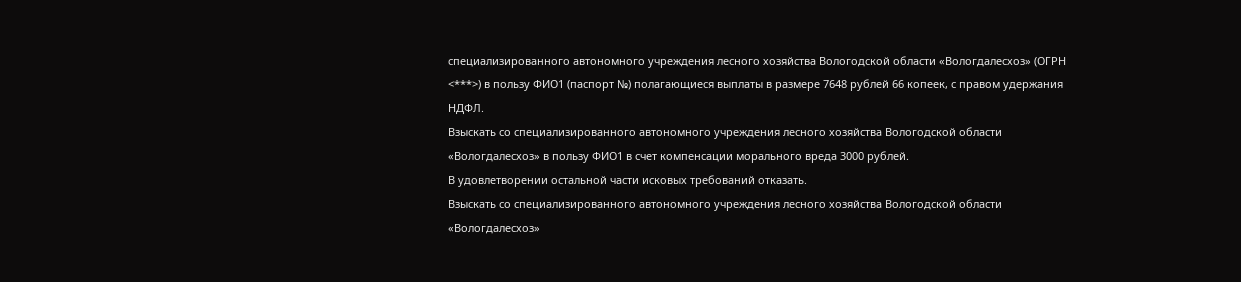специализированного автономного учреждения лесного хозяйства Вологодской области «Вологдалесхоз» (ОГРН <***>) в пользу ФИО1 (паспорт №) полагающиеся выплаты в размере 7648 рублей 66 копеек, с правом удержания НДФЛ.
Взыскать со специализированного автономного учреждения лесного хозяйства Вологодской области «Вологдалесхоз» в пользу ФИО1 в счет компенсации морального вреда 3000 рублей.
В удовлетворении остальной части исковых требований отказать.
Взыскать со специализированного автономного учреждения лесного хозяйства Вологодской области «Вологдалесхоз»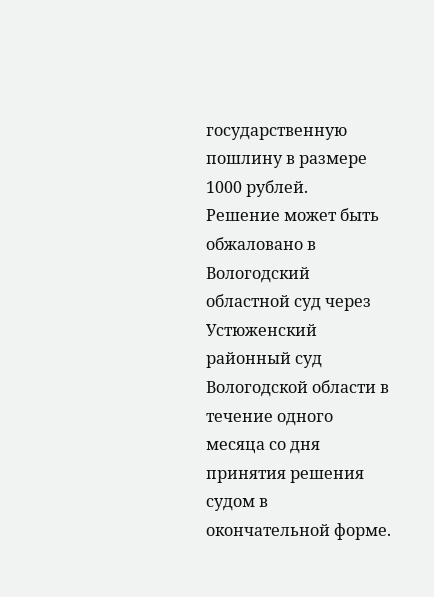государственную пошлину в размере 1000 рублей.
Решение может быть обжаловано в Вологодский областной суд через Устюженский районный суд Вологодской области в течение одного месяца со дня принятия решения судом в окончательной форме.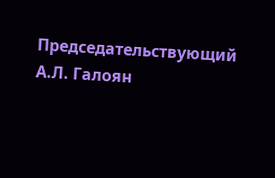Председательствующий А.Л. Галоян